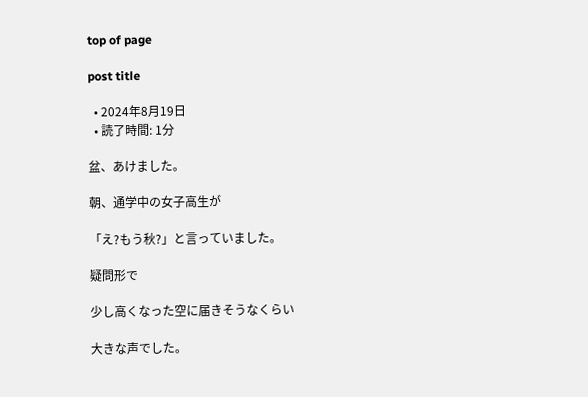top of page

post title

  • 2024年8月19日
  • 読了時間: 1分

盆、あけました。

朝、通学中の女子高生が

「え?もう秋?」と言っていました。

疑問形で

少し高くなった空に届きそうなくらい

大きな声でした。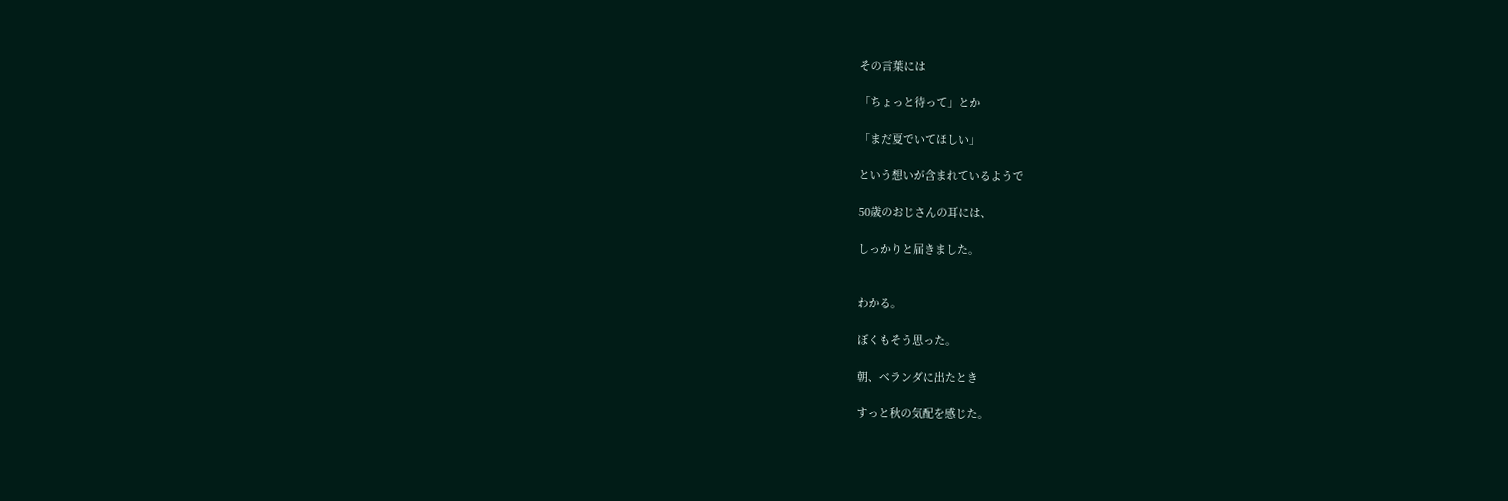その言葉には

「ちょっと待って」とか

「まだ夏でいてほしい」

という想いが含まれているようで

50歳のおじさんの耳には、

しっかりと届きました。


わかる。

ぼくもそう思った。

朝、ベランダに出たとき

すっと秋の気配を感じた。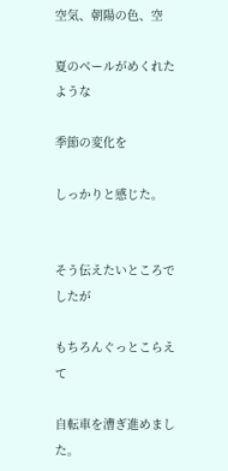空気、朝陽の色、空

夏のベールがめくれたような

季節の変化を

しっかりと感じた。


そう伝えたいところでしたが

もちろんぐっとこらえて

自転車を漕ぎ進めました。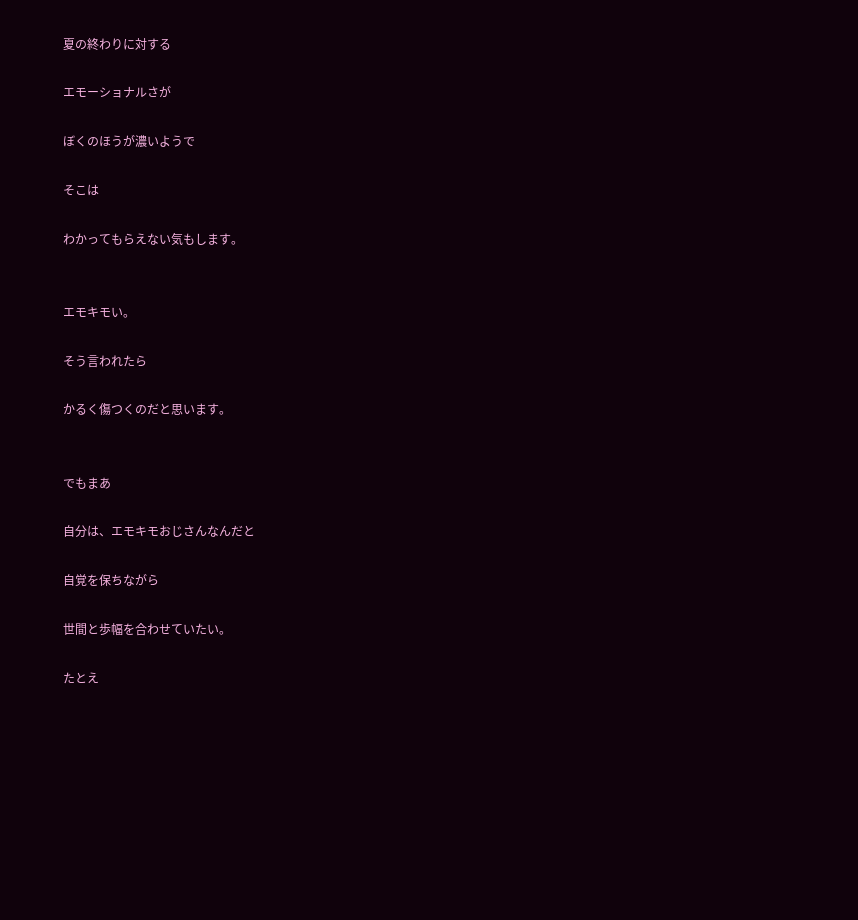夏の終わりに対する

エモーショナルさが

ぼくのほうが濃いようで

そこは

わかってもらえない気もします。


エモキモい。

そう言われたら

かるく傷つくのだと思います。


でもまあ

自分は、エモキモおじさんなんだと

自覚を保ちながら

世間と歩幅を合わせていたい。

たとえ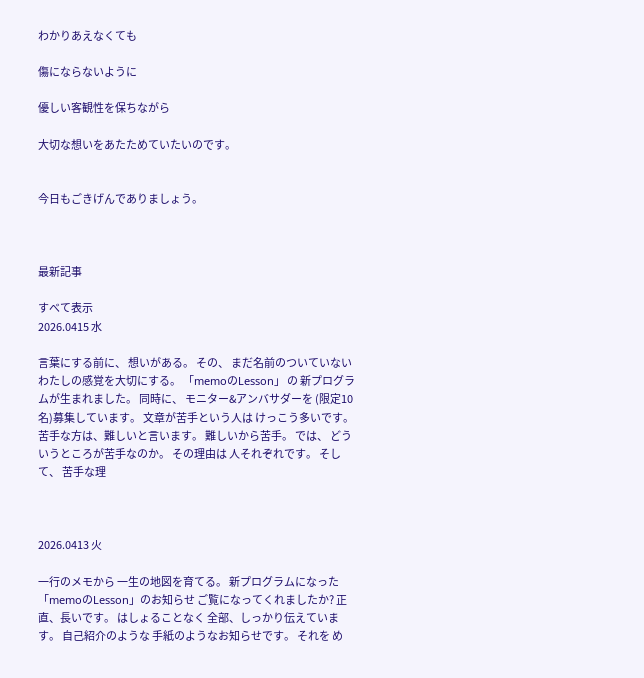わかりあえなくても

傷にならないように

優しい客観性を保ちながら

大切な想いをあたためていたいのです。


今日もごきげんでありましょう。



最新記事

すべて表示
2026.0415 水

言葉にする前に、 想いがある。 その、 まだ名前のついていない わたしの感覚を大切にする。 「memoのLesson」 の 新プログラムが生まれました。 同時に、 モニター&アンバサダーを (限定10名)募集しています。 文章が苦手という人は けっこう多いです。 苦手な方は、難しいと言います。 難しいから苦手。 では、 どういうところが苦手なのか。 その理由は 人それぞれです。 そして、 苦手な理



2026.0413 火

一行のメモから 一生の地図を育てる。 新プログラムになった 「memoのLesson」のお知らせ ご覧になってくれましたか? 正直、長いです。 はしょることなく 全部、しっかり伝えています。 自己紹介のような 手紙のようなお知らせです。 それを め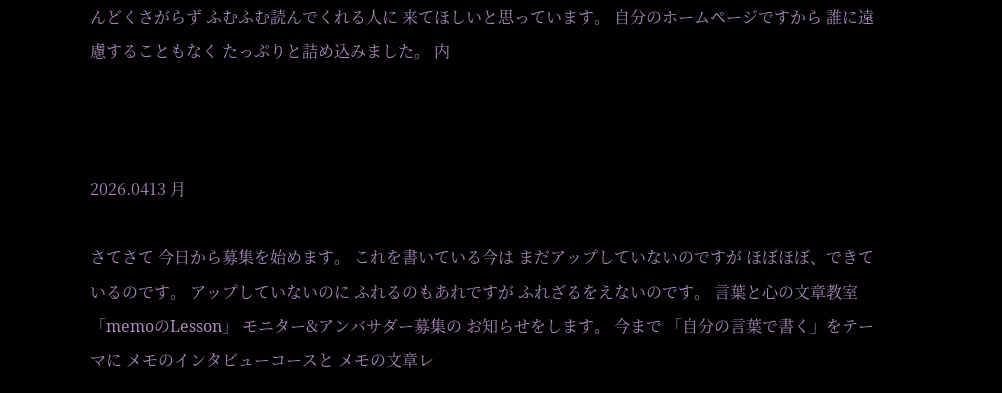んどくさがらず ふむふむ読んでくれる人に 来てほしいと思っています。 自分のホームページですから 誰に遠慮することもなく たっぷりと詰め込みました。 内



2026.0413 月

さてさて 今日から募集を始めます。 これを書いている今は まだアップしていないのですが ほぼほぼ、できているのです。 アップしていないのに ふれるのもあれですが ふれざるをえないのです。 言葉と心の文章教室 「memoのLesson」 モニター&アンバサダー募集の お知らせをします。 今まで 「自分の言葉で書く」をテーマに メモのインタビューコースと メモの文章レ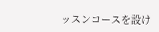ッスンコースを設け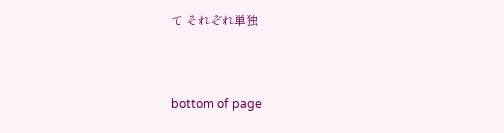て それぞれ単独



bottom of page